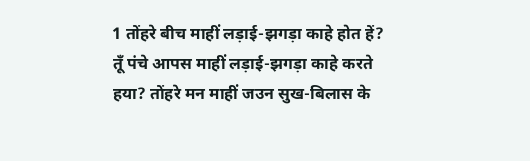1 तोंहरे बीच माहीं लड़ाई-झगड़ा काहे होत हें? तूँ पंचे आपस माहीं लड़ाई-झगड़ा काहे करते हया? तोंहरे मन माहीं जउन सुख-बिलास के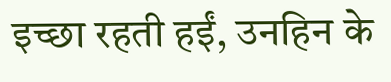इच्छा रहती हईं, उनहिन के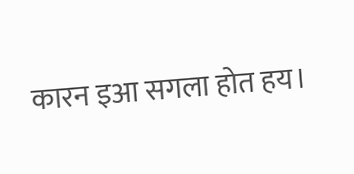कारन इआ सगला होत हय।